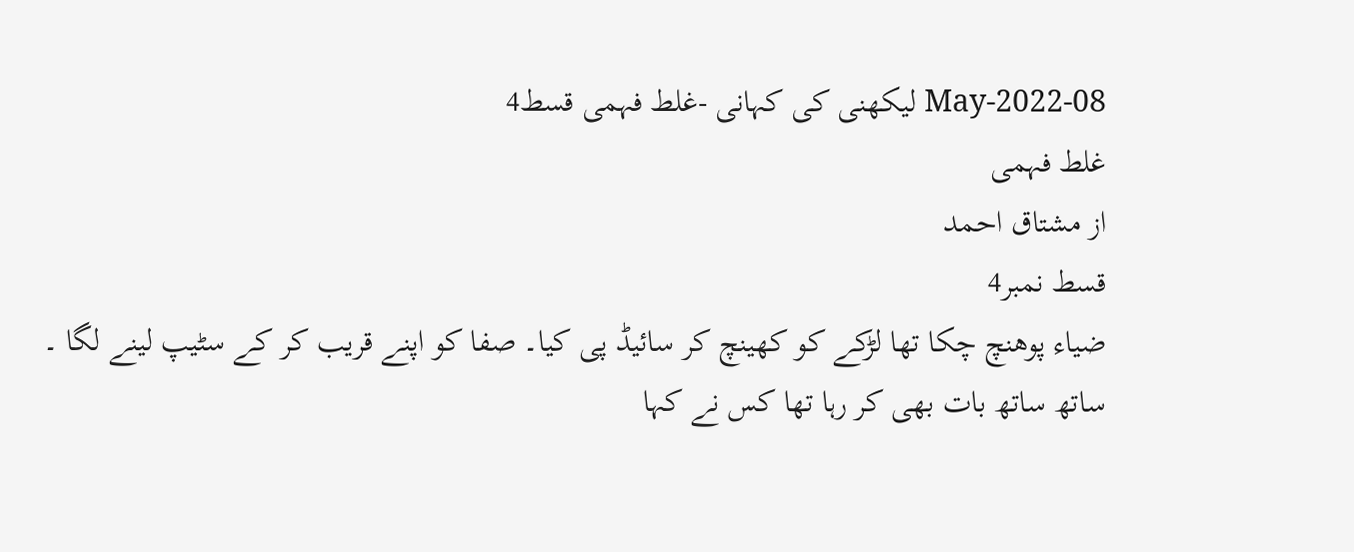08-May-2022 لیکھنی کی کہانی -غلط فہمی قسط4
غلط فہمی
از مشتاق احمد
قسط نمبر4
ضیاء پوھنچ چکا تھا لڑکے کو کھینچ کر سائیڈ پی کیا۔ صفا کو اپنے قریب کر کے سٹیپ لینے لگا ۔
ساتھ ساتھ بات بھی کر رہا تھا کس نے کہا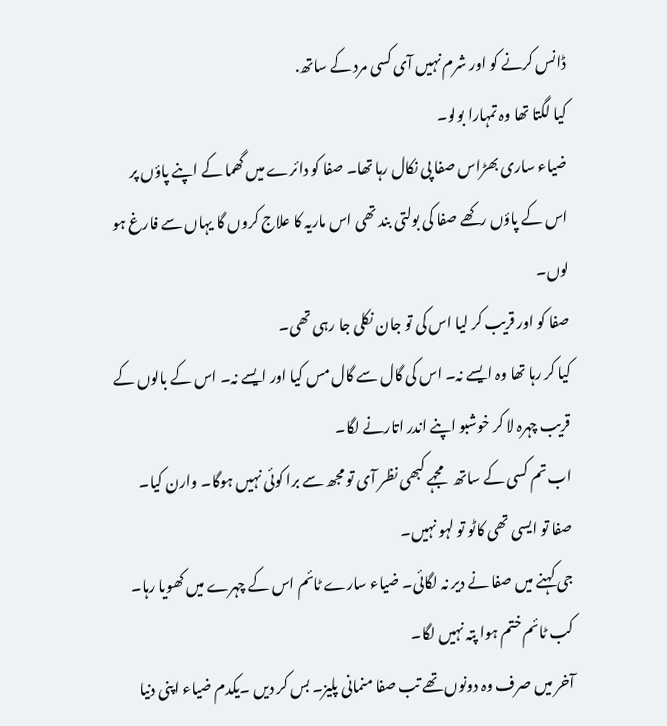ڈانس کرنے کو اور شرم نہیں آی کسی مرد کے ساتھ.
کیا لگتا تھا وہ تمہارا بولو۔
ضیاء ساری بھڑاس صفا پی نکال رہا تھا۔ صفا کو دائرے میں گھما کے اپنے پاؤں پر اس کے پاؤں رکھے صفا کی بولتی بند تھی اس ماریہ کا علاج کروں گا یہاں سے فارغ ہو لوں۔
صفا کو اور قریب کر لیا اس کی تو جان نکلی جا رہی تھی۔
کیا کر رہا تھا وہ ایسے نہ۔ اس کی گال سے گال مس کیا اور ایسے نہ۔ اس کے بالوں کے قریب چہرہ لا کر خوشبو اپنے اندر اتارنے لگا۔
اب تم کسی کے ساتھ مجہے کبھی نظر آی تو مجھ سے برا کوئی نہیں ہوگا۔ وارن کیا۔ صفا تو ایسی تھی کاٹو تو لہو نہیں۔
جی کہنے میں صفا نے دیر نہ لگائی۔ ضیاء سارے ٹائم اس کے چہرے میں کھویا رہا۔ کب ٹائم ختم ہوا پتہ نہیں لگا۔
آخر میں صرف وہ دونوں تھے تب صفا منمانی پلیز۔ بس کر دیں ۔یکدم ضیاء اپنی دنیا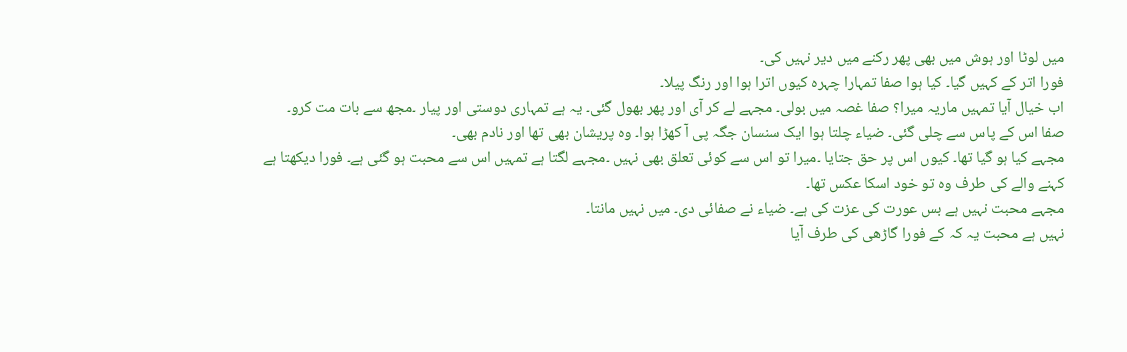میں لوٹا اور ہوش میں بھی پھر رکنے میں دیر نہیں کی۔
فورا اتر کے کہیں گیا۔ کیا ہوا صفا تمہارا چہرہ کیوں اترا ہوا اور رنگ پیلا۔
اب خیال آیا تمہیں ماریہ میرا؟ صفا غصہ میں بولی۔ مجہے لے کر آی اور پھر بھول گئی۔ یہ ہے تمہاری دوستی اور پیار ۔مجھ سے بات مت کرو۔
صفا اس کے پاس سے چلی گئی۔ ضیاء چلتا ہوا ایک سنسان جگہ پی آ کھڑا ہوا۔ وہ پریشان بھی تھا اور نادم بھی۔
مجہے کیا ہو گیا تھا۔ کیوں اس پر حق جتایا ۔میرا تو اس سے کوئی تعلق بھی نہیں ۔مجہے لگتا ہے تمہیں اس سے محبت ہو گئی ہے۔ فورا دیکھتا ہے کہنے والے کی طرف وہ تو خود اسکا عکس تھا۔
مجہے محبت نہیں ہے بس عورت کی عزت کی ہے۔ ضیاء نے صفائی دی۔ میں نہیں مانتا۔
نہیں ہے محبت یہ کہ کے فورا گاڑھی کی طرف آیا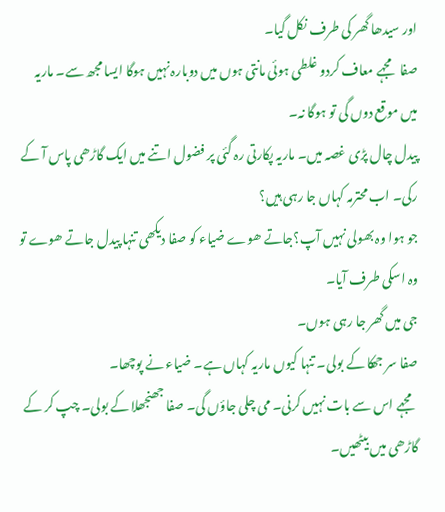اور سیدھا گھر کی طرف نکل گیا۔
صفا مجہے معاف کردو غلطی ہوئی مانتی ہوں میں دوبارہ نہیں ہوگا ایسا مجھ سے۔ ماریہ میں موقع دوں گی تو ہوگا نہ۔
پیدل چال پڑی غصہ میں۔ ماریہ پکارتی رہ گئی پر فضول اتنے میں ایک گاڑھی پاس آ کے رکی۔ اب محترمہ کہاں جا رہی ہیں؟
جو ہوا وہ بھولی نہیں آپ؟جاتے ھوے ضیاء کو صفا دیکھی تنہا پیدل جاتے ھوے تو وہ اسکی طرف آیا۔
جی میں گھر جا رہی ہوں۔
صفا سر جھکا کے بولی۔ تنہا کیوں ماریہ کہاں ہے۔ ضیاء نے پوچھا۔
مجہے اس سے بات نہیں کرنی۔ می چلی جاؤں گی۔ صفا جھنجھلا کے بولی۔ چپ کر کے گاڑھی میں بیٹھیں۔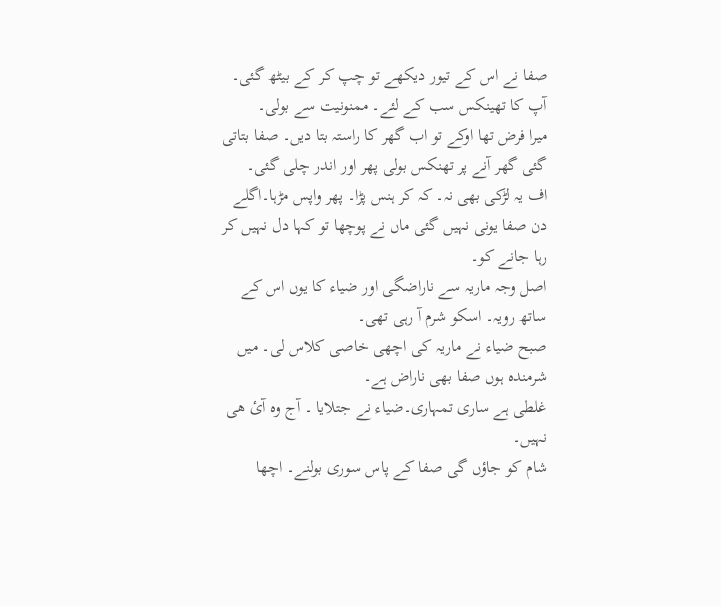صفا نے اس کے تیور دیکھے تو چپ کر کے بیٹھ گئی۔ آپ کا تھینکس سب کے لئے۔ ممنونیت سے بولی۔
میرا فرض تھا اوکے تو اب گھر کا راستہ بتا دیں۔ صفا بتاتی گئی گھر آنے پر تھنکس بولی پھر اور اندر چلی گئی۔
اف یہ لڑکی بھی نہ۔ کہ کر ہنس پڑا۔ پھر واپس مڑہا۔اگلے دن صفا یونی نہیں گئی ماں نے پوچھا تو کہا دل نہیں کر رہا جانے کو۔
اصل وجہ ماریہ سے ناراضگی اور ضیاء کا یوں اس کے ساتھ رویہ۔ اسکو شرم آ رہی تھی۔
صبح ضیاء نے ماریہ کی اچھی خاصی کلاس لی۔ میں شرمندہ ہوں صفا بھی ناراض ہے۔
غلطی ہے ساری تمہاری۔ضیاء نے جتلایا ۔ آج وہ آئ ھی نہیں۔
شام کو جاؤں گی صفا کے پاس سوری بولنے۔ اچھا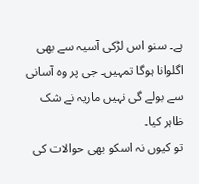ہے۔ سنو اس لڑکی آسیہ سے بھی اگلوانا ہوگا تمہیں۔ جی پر وہ آسانی سے بولے گی نہیں ماریہ نے شک ظاہر کیا۔
تو کیوں نہ اسکو بھی حوالات کی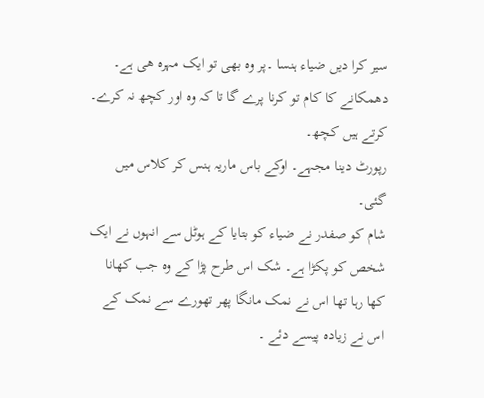سیر کرا دیں ضیاء ہنسا ۔پر وہ بھی تو ایک مہرہ ھی ہے۔
دھمکانے کا کام تو کرنا پرے گا تا کہ وہ اور کچھ نہ کرے۔ کرتے ہیں کچھ۔
رپورٹ دینا مجہے۔ اوکے باس ماریہ ہنس کر کلاس میں گئی۔
شام کو صفدر نے ضیاء کو بتایا کے ہوٹل سے انہوں نے ایک شخص کو پکڑا ہے۔ شک اس طرح پڑا کے وہ جب کھانا کھا رہا تھا اس نے نمک مانگا پھر تھورے سے نمک کے اس نے زیادہ پیسے دئے ۔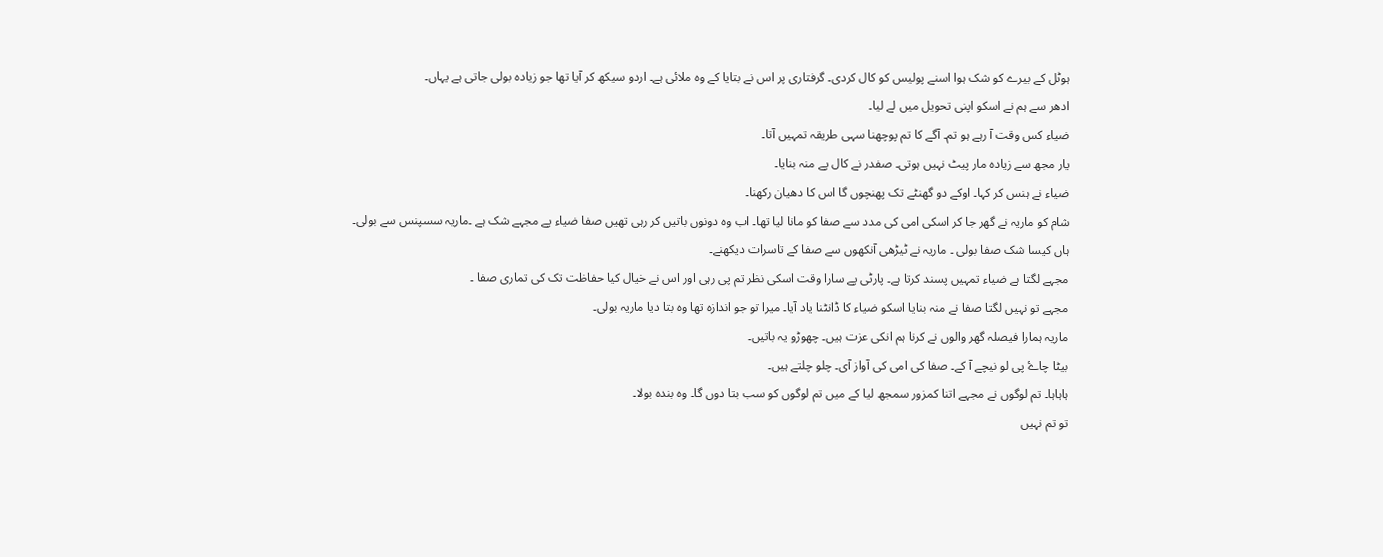ہوٹل کے بیرے کو شک ہوا اسنے پولیس کو کال کردی۔ گرفتاری پر اس نے بتایا کے وہ ملائی ہے۔ اردو سیکھ کر آیا تھا جو زیادہ بولی جاتی ہے یہاں۔
ادھر سے ہم نے اسکو اپنی تحویل میں لے لیا۔
ضیاء کس وقت آ رہے ہو تم۔ آگے کا تم پوچھنا سہی طریقہ تمہیں آتا۔
یار مجھ سے زیادہ مار پیٹ نہیں ہوتی۔ صفدر نے کال پے منہ بنایا۔
ضیاء نے ہنس کر کہا۔ اوکے دو گھنٹے تک پھنچوں گا اس کا دھیان رکھنا۔
شام کو ماریہ نے گھر جا کر اسکی امی کی مدد سے صفا کو مانا لیا تھا۔ اب وہ دونوں باتیں کر رہی تھیں صفا ضیاء پے مجہے شک ہے ۔ماریہ سسپنس سے بولی۔
ہاں کیسا شک صفا بولی ۔ ماریہ نے ٹیڑھی آنکھوں سے صفا کے تاسرات دیکھنے۔
مجہے لگتا ہے ضیاء تمہیں پسند کرتا ہے۔ پارٹی پے سارا وقت اسکی نظر تم پی رہی اور اس نے خیال کیا حفاظت تک کی تماری صفا ۔
مجہے تو نہیں لگتا صفا نے منہ بنایا اسکو ضیاء کا ڈانٹنا یاد آیا۔ میرا تو جو اندازہ تھا وہ بتا دیا ماریہ بولی۔
ماریہ ہمارا فیصلہ گھر والوں نے کرنا ہم انکی عزت ہیں۔ چھوڑو یہ باتیں۔
بیٹا چاۓ پی لو نیچے آ کے۔ صفا کی امی کی آواز آی۔ چلو چلتے ہیں۔
ہاہاہا۔ تم لوگوں نے مجہے اتنا کمزور سمجھ لیا کے میں تم لوگوں کو سب بتا دوں گا۔ وہ بندہ بولا۔
تو تم نہیں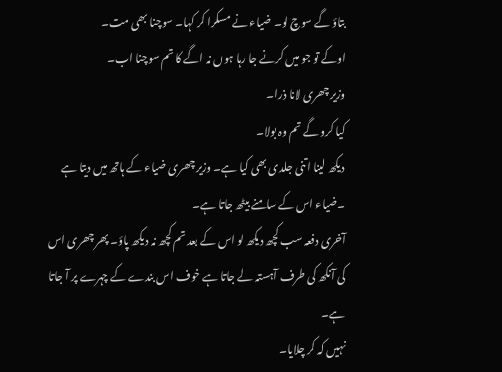بتاؤ گے سوچ لو۔ ضیاء نے مسکرا کر کہا۔ سوچنا بھی مت۔
اوکے تو جو میں کرنے جا رہا ہوں نہ اگے کا تم سوچنا اب۔
وزیر چھری لانا ذرا۔
کیا کرو گے تم وہ بولا۔
دیکھ لینا اتنی جلدی بھی کیا ہے۔ وزیر چھری ضیاء کے ہاتھ میں دیتا ہے ۔ضیاء اس کے سامنے بیٹھ جاتا ہے۔
آخری دفعہ سب کچھ دیکھ لو اس کے بعد تم کچھ نہ دیکھ پاؤ۔ پھر چھری اس کی آنکھ کی طرف آہستہ لے جاتا ہے خوف اس بندے کے چہرے پر آ جاتا ہے۔
نہیں کہ کر چلایا۔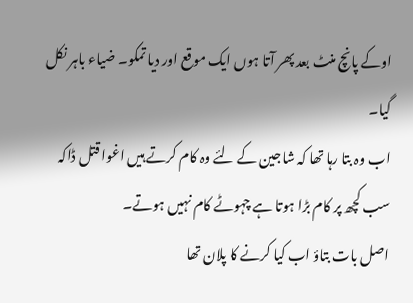اوکے پانچ منٹ بعد پھر آتا ہوں ایک موقع اور دیا تمکو۔ ضیاء باہر نکل گیا۔
اب وہ بتا رہا تھا کہ شاجین کے لئے وہ کام کرتے ہیں اغوا قتل ڈاکہ سب کچھ پر کام بڑا ہوتا ہے چہوٹے کام نہیں ہوتے۔
اصل بات بتاؤ اب کیا کرنے کا پلان تھا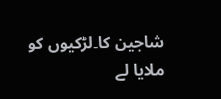شاجین کا۔لڑکیوں کو ملایا لے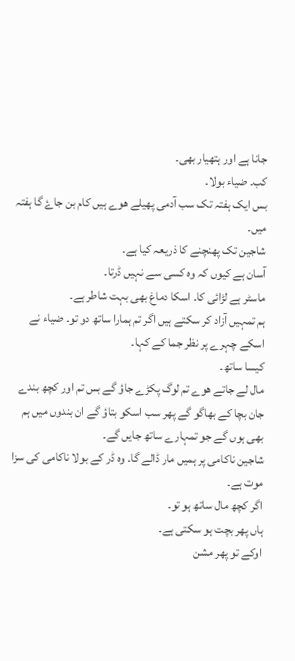جانا ہے اور ہتھیار بھی۔
کب۔ ضیاء بولا۔
بس ایک ہفتہ تک سب آدمی پھیلے ھوے ہیں کام بن جاۓ گا ہفتہ میں۔
شاجین تک پھنچنے کا ذریعہ کیا ہے۔
آسان ہے کیوں کہ وہ کسی سے نہیں ڈرتا۔
ماسٹر ہے لڑائی کا۔ اسکا دماغ بھی بہت شاطر ہے۔
ہم تمہیں آزاد کر سکتے ہیں اگر تم ہمارا ساتھ دو تو۔ ضیاء نے اسکے چہرے پر نظر جما کے کہا۔
کیسا ساتھ۔
مال لے جاتے ھوے تم لوگ پکڑے جاؤ گے بس تم اور کچھ بندے جان بچا کے بھاگو گے پھر سب اسکو بتاؤ گے ان بندوں میں ہم بھی ہوں گے جو تمہارے ساتھ جایں گے۔
شاجین ناکامی پر ہمیں مار ڈالے گا۔ وہ ڈر کے بولا ناکامی کی سزا موت ہے۔
اگر کچھ مال ساتھ ہو تو۔
ہاں پھر بچت ہو سکتی ہے۔
اوکے تو پھر مشن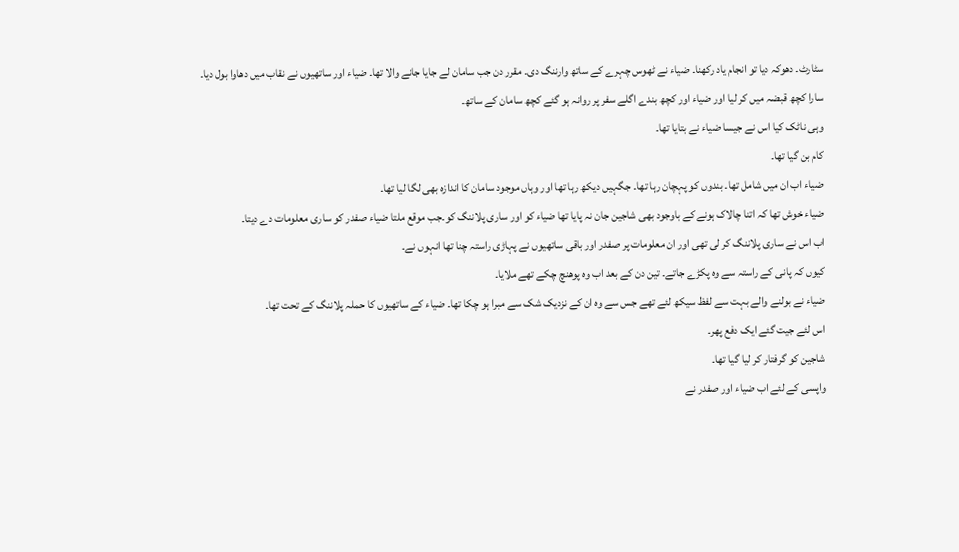سٹارٹ۔ دھوکہ دیا تو انجام یاد رکھنا۔ ضیاء نے ٹھوس چہرے کے ساتھ وارننگ دی۔ مقرر دن جب سامان لے جایا جانے والا تھا۔ ضیاء اور ساتھیوں نے نقاب میں دھاوا بول دیا۔
سارا کچھ قبضہ میں کر لیا اور ضیاء اور کچھ بندے اگلے سفر پر روانہ ہو گئے کچھ سامان کے ساتھ۔
وہی ناٹک کیا اس نے جیسا ضیاء نے بتایا تھا۔
کام بن گیا تھا۔
ضیاء اب ان میں شامل تھا۔ بندوں کو پہچان رہا تھا۔ جگہیں دیکھ رہا تھا اور وہاں موجود سامان کا اندازہ بھی لگا لیا تھا۔
ضیاء خوش تھا کہ اتنا چالاک ہونے کے باوجود بھی شاجین جان نہ پایا تھا ضیاء کو اور ساری پلاننگ کو۔جب موقع ملتا ضیاء صفدر کو ساری معلومات دے دیتا۔
اب اس نے ساری پلاننگ کر لی تھی اور ان معلومات پر صفدر اور باقی ساتھیوں نے پہاڑی راستہ چنا تھا انہوں نے۔
کیوں کہ پانی کے راستہ سے وہ پکڑے جاتے۔ تین دن کے بعد اب وہ پوھنچ چکے تھے ملایا۔
ضیاء نے بولنے والے بہت سے لفظ سیکھ لئے تھے جس سے وہ ان کے نزدیک شک سے مبرا ہو چکا تھا۔ ضیاء کے ساتھیوں کا حملہ پلاننگ کے تحت تھا۔
اس لئے جیت گئے ایک دفع پھر۔
شاجین کو گرفتار کر لیا گیا تھا۔
واپسی کے لئے اب ضیاء اور صفدر نے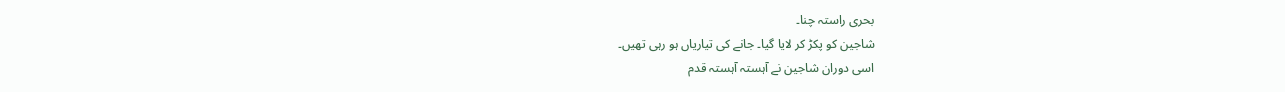بحری راستہ چنا۔
شاجین کو پکڑ کر لایا گیا۔ جانے کی تیاریاں ہو رہی تھیں۔
اسی دوران شاجین نے آہستہ آہستہ قدم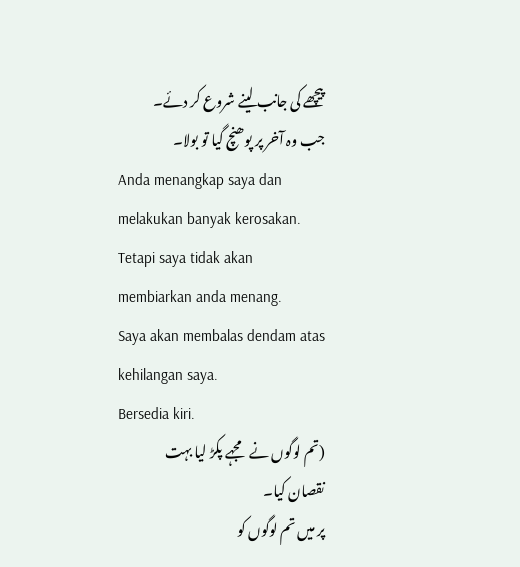پیچھے کی جانب لینے شروع کر دئے۔
جب وہ آخر پر پوھنچ گیا تو بولا۔
Anda menangkap saya dan melakukan banyak kerosakan.
Tetapi saya tidak akan membiarkan anda menang.
Saya akan membalas dendam atas kehilangan saya.
Bersedia kiri.
(تم لوگوں نے مجہے پکڑ لیا بہت نقصان کیا۔
پر میں تم لوگوں کو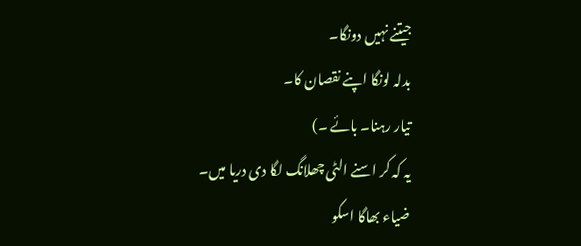جیتنے نہیں دونگا۔
بدلہ لونگا اپنے نقصان کا۔
تیار رہنا۔ بائے ۔)
یہ کہ کر اسنے الٹی چھلانگ لگا دی دریا میں۔
ضیاء بھاگا اسکو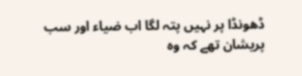ڈھونڈا پر نہیں پتہ لگا اب ضیاء اور سب پریشان تھے کہ وہ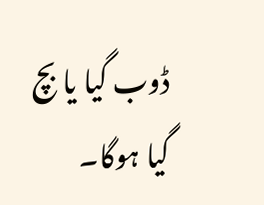ڈوب گیا یا بچ گیا ہوگا۔